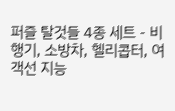퍼즐 탈것들 4종 세트 - 비행기, 소방차, 헬리콥터, 여객선 지능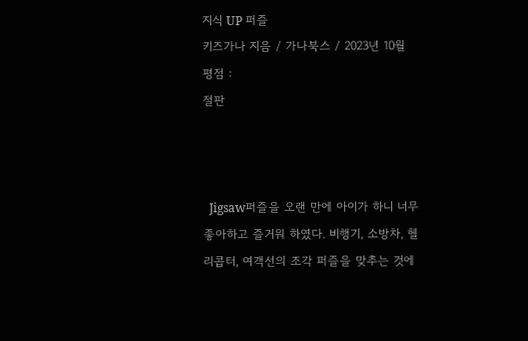지식 UP 퍼즐
키즈가나 지음 / 가나북스 / 2023년 10월
평점 :
절판



  Jigsaw퍼즐을 오랜 만에 아이가 하니 너무 좋아하고 즐거워 하였다. 비행기, 소방차, 헬리콥터, 여객선의 조각 퍼즐을 맞추는 것에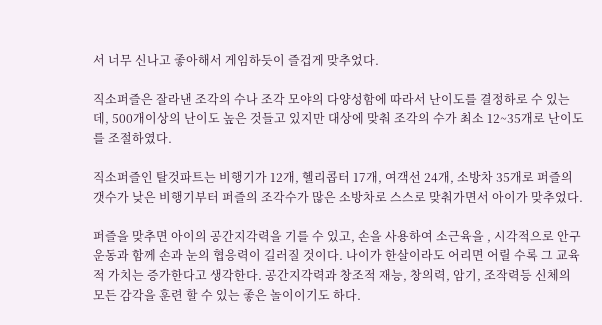서 너무 신나고 좋아해서 게임하듯이 즐겁게 맞추었다.

직소퍼즐은 잘라낸 조각의 수나 조각 모야의 다양성함에 따라서 난이도를 결정하로 수 있는데, 500개이상의 난이도 높은 것들고 있지만 대상에 맞춰 조각의 수가 최소 12~35개로 난이도를 조절하였다.

직소퍼즐인 탈것파트는 비행기가 12개, 헬리콥터 17개, 여객선 24개, 소방차 35개로 퍼즐의 갯수가 낮은 비행기부터 퍼즐의 조각수가 많은 소방차로 스스로 맞춰가면서 아이가 맞추었다.

퍼즐을 맞추면 아이의 공간지각력을 기를 수 있고, 손을 사용하여 소근육을 , 시각적으로 안구운동과 함께 손과 눈의 협응력이 길러질 것이다. 나이가 한살이라도 어리면 어릴 수록 그 교육적 가치는 증가한다고 생각한다. 공간지각력과 창조적 재능, 창의력, 암기, 조작력등 신체의 모든 감각을 훈련 할 수 있는 좋은 놀이이기도 하다.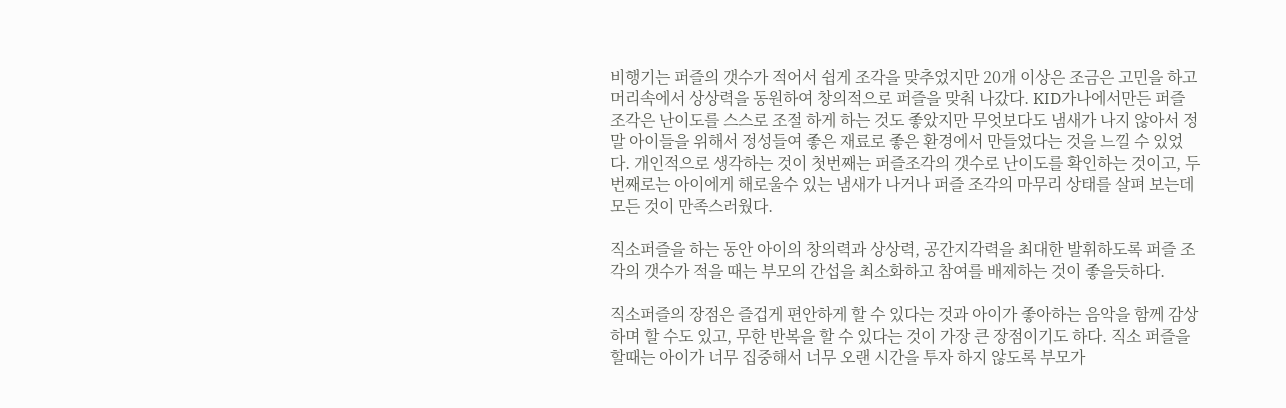비행기는 퍼즐의 갯수가 적어서 쉽게 조각을 맞추었지만 20개 이상은 조금은 고민을 하고 머리속에서 상상력을 동원하여 창의적으로 퍼즐을 맞춰 나갔다. KID가나에서만든 퍼즐 조각은 난이도를 스스로 조절 하게 하는 것도 좋았지만 무엇보다도 냄새가 나지 않아서 정말 아이들을 위해서 정성들여 좋은 재료로 좋은 환경에서 만들었다는 것을 느낄 수 있었다. 개인적으로 생각하는 것이 첫번째는 퍼즐조각의 갯수로 난이도를 확인하는 것이고, 두번째로는 아이에게 해로울수 있는 냄새가 나거나 퍼즐 조각의 마무리 상태를 살펴 보는데 모든 것이 만족스러웠다.

직소퍼즐을 하는 동안 아이의 창의력과 상상력, 공간지각력을 최대한 발휘하도록 퍼즐 조각의 갯수가 적을 때는 부모의 간섭을 최소화하고 참여를 배제하는 것이 좋을듯하다.

직소퍼즐의 장점은 즐겁게 편안하게 할 수 있다는 것과 아이가 좋아하는 음악을 함께 감상하며 할 수도 있고, 무한 반복을 할 수 있다는 것이 가장 큰 장점이기도 하다. 직소 퍼즐을 할때는 아이가 너무 집중해서 너무 오랜 시간을 투자 하지 않도록 부모가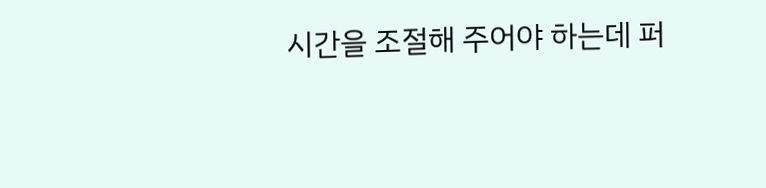시간을 조절해 주어야 하는데 퍼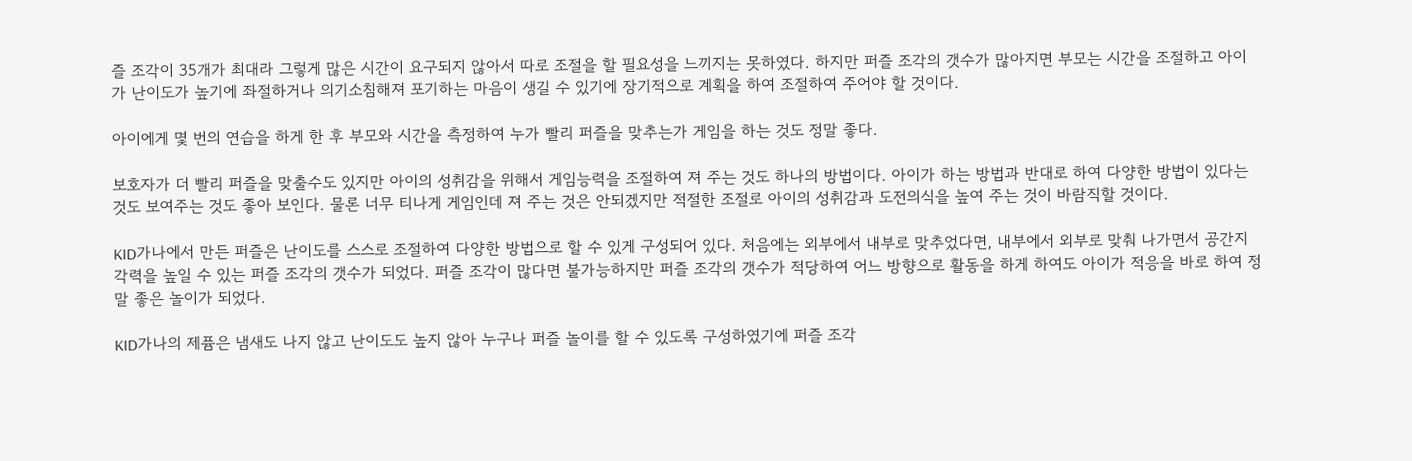즐 조각이 35개가 최대라 그렇게 많은 시간이 요구되지 않아서 따로 조절을 할 필요성을 느끼지는 못하였다. 하지만 퍼즐 조각의 갯수가 많아지면 부모는 시간을 조절하고 아이가 난이도가 높기에 좌절하거나 의기소침해져 포기하는 마음이 생길 수 있기에 장기적으로 계획을 하여 조절하여 주어야 할 것이다.

아이에게 몇 번의 연습을 하게 한 후 부모와 시간을 측정하여 누가 빨리 퍼즐을 맞추는가 게임을 하는 것도 정말 좋다.

보호자가 더 빨리 퍼즐을 맞출수도 있지만 아이의 성취감을 위해서 게임능력을 조절하여 져 주는 것도 하나의 방법이다. 아이가 하는 방법과 반대로 하여 다양한 방법이 있다는 것도 보여주는 것도 좋아 보인다. 물론 너무 티나게 게임인데 져 주는 것은 안되겠지만 적절한 조절로 아이의 성취감과 도전의식을 높여 주는 것이 바람직할 것이다.

KID가나에서 만든 퍼즐은 난이도를 스스로 조절하여 다양한 방법으로 할 수 있게 구성되어 있다. 처음에는 외부에서 내부로 맞추었다면, 내부에서 외부로 맞춰 나가면서 공간지각력을 높일 수 있는 퍼즐 조각의 갯수가 되었다. 퍼즐 조각이 많다면 불가능하지만 퍼즐 조각의 갯수가 적당하여 어느 방향으로 활동을 하게 하여도 아이가 적응을 바로 하여 정말 좋은 놀이가 되었다.

KID가나의 제퓸은 냄새도 나지 않고 난이도도 높지 않아 누구나 퍼즐 놀이를 할 수 있도록 구성하였기에 퍼즐 조각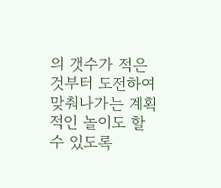의 갯수가 적은 것부터 도전하여 맞춰나가는 계획적인 놀이도 할 수 있도록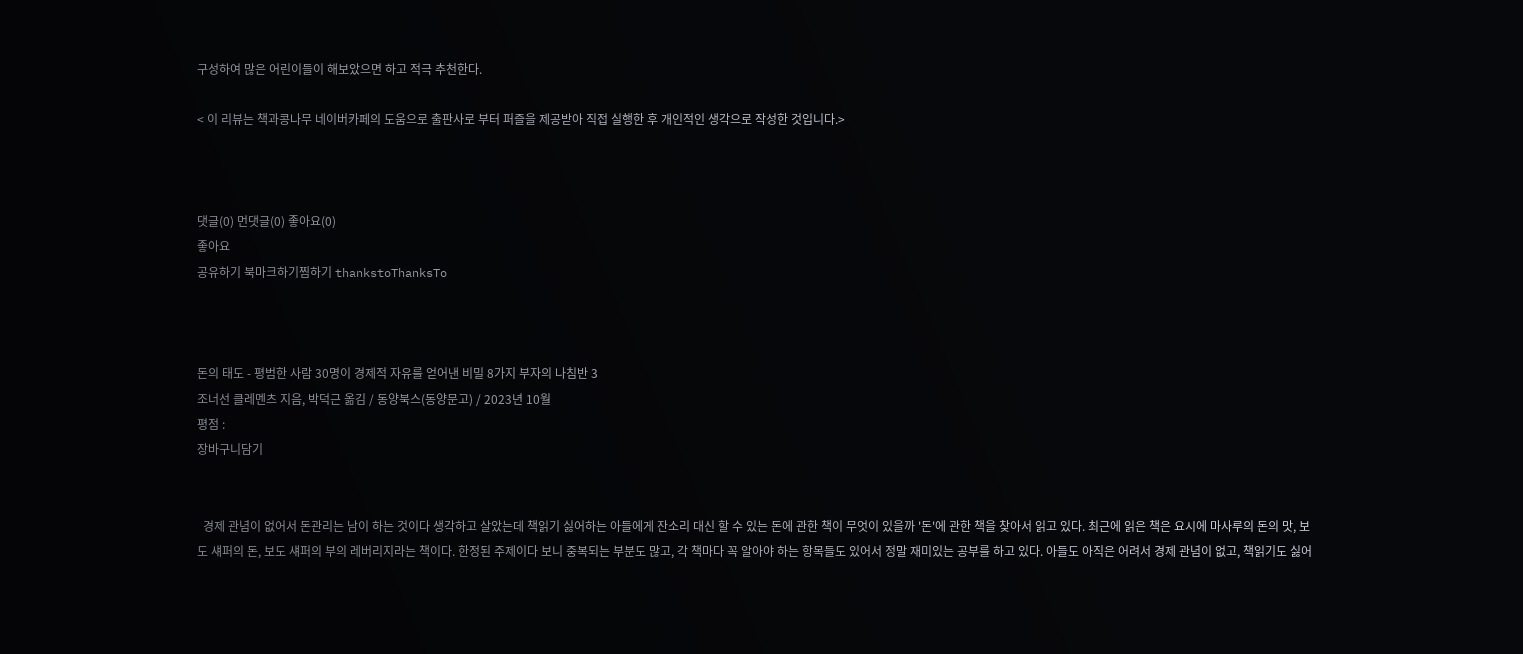구성하여 많은 어린이들이 해보았으면 하고 적극 추천한다.

< 이 리뷰는 책과콩나무 네이버카페의 도움으로 출판사로 부터 퍼즐을 제공받아 직접 실행한 후 개인적인 생각으로 작성한 것입니다.>



댓글(0) 먼댓글(0) 좋아요(0)
좋아요
공유하기 북마크하기찜하기 thankstoThanksTo



돈의 태도 - 평범한 사람 30명이 경제적 자유를 얻어낸 비밀 8가지 부자의 나침반 3
조너선 클레멘츠 지음, 박덕근 옮김 / 동양북스(동양문고) / 2023년 10월
평점 :
장바구니담기


  경제 관념이 없어서 돈관리는 남이 하는 것이다 생각하고 살았는데 책읽기 싫어하는 아들에게 잔소리 대신 할 수 있는 돈에 관한 책이 무엇이 있을까 '돈'에 관한 책을 찾아서 읽고 있다. 최근에 읽은 책은 요시에 마사루의 돈의 맛, 보도 섀퍼의 돈, 보도 섀퍼의 부의 레버리지라는 책이다. 한정된 주제이다 보니 중복되는 부분도 많고, 각 책마다 꼭 알아야 하는 항목들도 있어서 정말 재미있는 공부를 하고 있다. 아들도 아직은 어려서 경제 관념이 없고, 책읽기도 싫어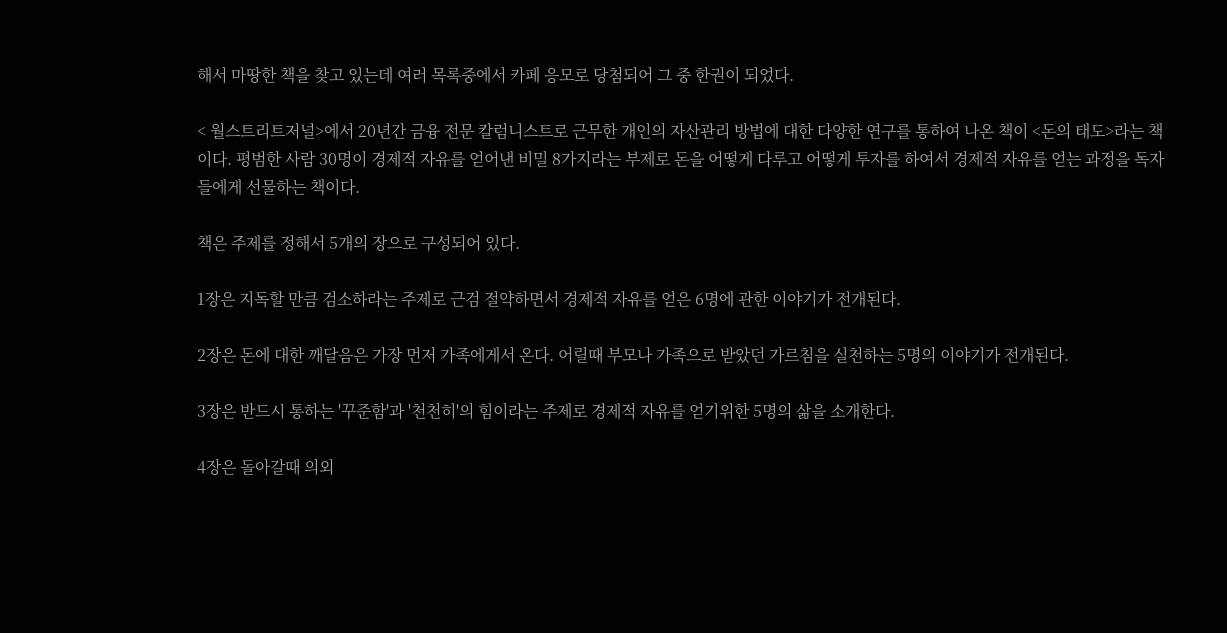해서 마땅한 책을 찾고 있는데 여러 목록중에서 카페 응모로 당첨되어 그 중 한권이 되었다.

< 월스트리트저널>에서 20년간 금융 전문 칼럼니스트로 근무한 개인의 자산관리 방법에 대한 다양한 연구를 통하여 나온 책이 <돈의 태도>라는 책이다. 평범한 사람 30명이 경제적 자유를 얻어낸 비밀 8가지라는 부제로 돈을 어떻게 다루고 어떻게 투자를 하여서 경제적 자유를 얻는 과정을 독자들에게 선물하는 책이다.

책은 주제를 정해서 5개의 장으로 구성되어 있다.

1장은 지독할 만큼 검소하라는 주제로 근검 절약하면서 경제적 자유를 얻은 6명에 관한 이야기가 전개된다.

2장은 돈에 대한 깨달음은 가장 먼저 가족에게서 온다. 어릴때 부모나 가족으로 받았던 가르침을 실천하는 5명의 이야기가 전개된다.

3장은 반드시 통하는 '꾸준함'과 '천천히'의 힘이라는 주제로 경제적 자유를 얻기위한 5명의 삶을 소개한다.

4장은 돌아갈때 의외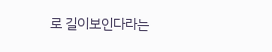로 길이보인다라는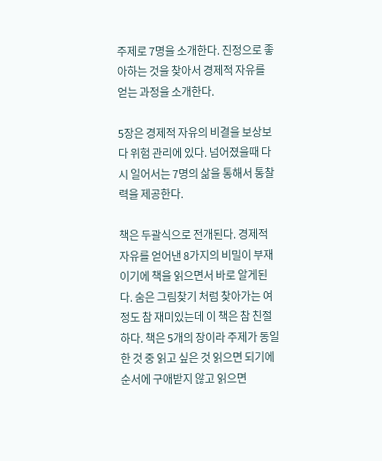주제로 7명을 소개한다. 진정으로 좋아하는 것을 찾아서 경제적 자유를 얻는 과정을 소개한다.

5장은 경제적 자유의 비결을 보상보다 위험 관리에 있다. 넘어졌을때 다시 일어서는 7명의 삶을 통해서 통찰력을 제공한다.

책은 두괄식으로 전개된다. 경제적 자유를 얻어낸 8가지의 비밀이 부재이기에 책을 읽으면서 바로 알게된다. 숨은 그림찾기 처럼 찾아가는 여정도 참 재미있는데 이 책은 참 친절하다. 책은 5개의 장이라 주제가 동일한 것 중 읽고 싶은 것 읽으면 되기에 순서에 구애받지 않고 읽으면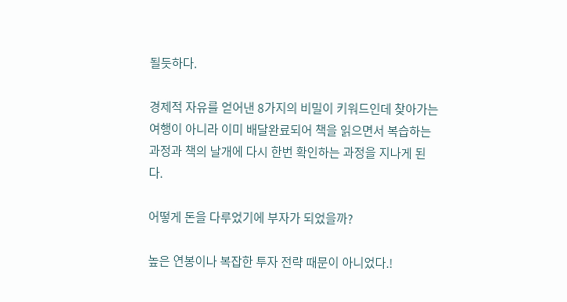될듯하다.

경제적 자유를 얻어낸 8가지의 비밀이 키워드인데 찾아가는 여행이 아니라 이미 배달완료되어 책을 읽으면서 복습하는 과정과 책의 날개에 다시 한번 확인하는 과정을 지나게 된다.

어떻게 돈을 다루었기에 부자가 되었을까?

높은 연봉이나 복잡한 투자 전략 때문이 아니었다.!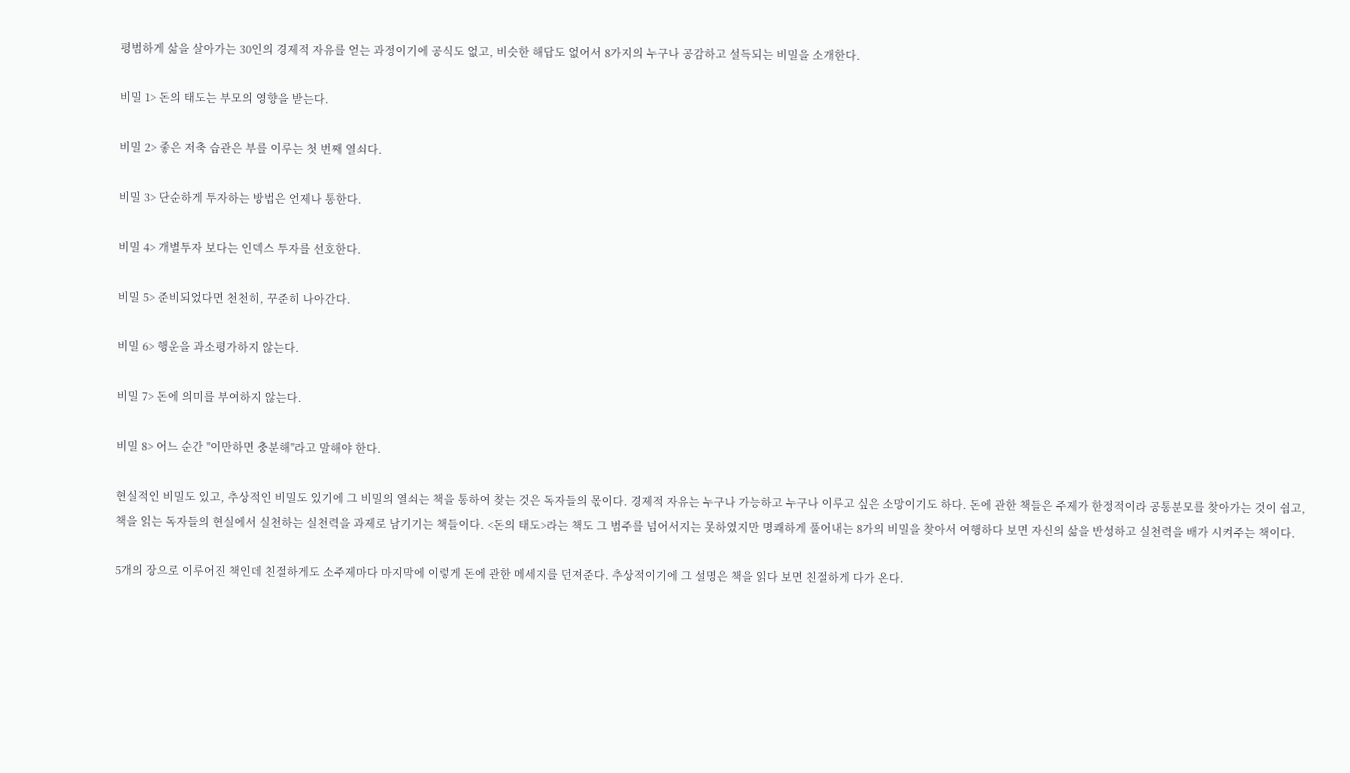평범하게 삶을 살아가는 30인의 경제적 자유를 얻는 과정이기에 공식도 없고, 비슷한 해답도 없어서 8가지의 누구나 공감하고 설득되는 비밀을 소개한다.

비밀 1> 돈의 태도는 부모의 영향을 받는다.

비밀 2> 좋은 저축 습관은 부를 이루는 첫 번째 열쇠다.

비밀 3> 단순하게 투자하는 방법은 언제나 통한다.

비밀 4> 개별투자 보다는 인덱스 투자를 선호한다.

비밀 5> 준비되었다면 천천히, 꾸준히 나아간다.

비밀 6> 행운을 과소평가하지 않는다.

비밀 7> 돈에 의미를 부여하지 않는다.

비밀 8> 어느 순간 "이만하면 충분해"라고 말해야 한다.

현실적인 비밀도 있고, 추상적인 비밀도 있기에 그 비밀의 열쇠는 책을 통하여 찾는 것은 독자들의 몫이다. 경제적 자유는 누구나 가능하고 누구나 이루고 싶은 소망이기도 하다. 돈에 관한 책들은 주제가 한정적이라 공통분모를 찾아가는 것이 쉽고, 책을 읽는 독자들의 현실에서 실천하는 실천력을 과제로 남기기는 책들이다. <돈의 태도>라는 책도 그 범주를 넘어서지는 못하였지만 명쾌하게 풀어내는 8가의 비밀을 찾아서 여행하다 보면 자신의 삶을 반성하고 실천력을 배가 시켜주는 책이다.

5개의 장으로 이루어진 책인데 친절하게도 소주제마다 마지막에 이렇게 돈에 관한 메세지를 던져준다. 추상적이기에 그 설명은 책을 읽다 보면 친절하게 다가 온다.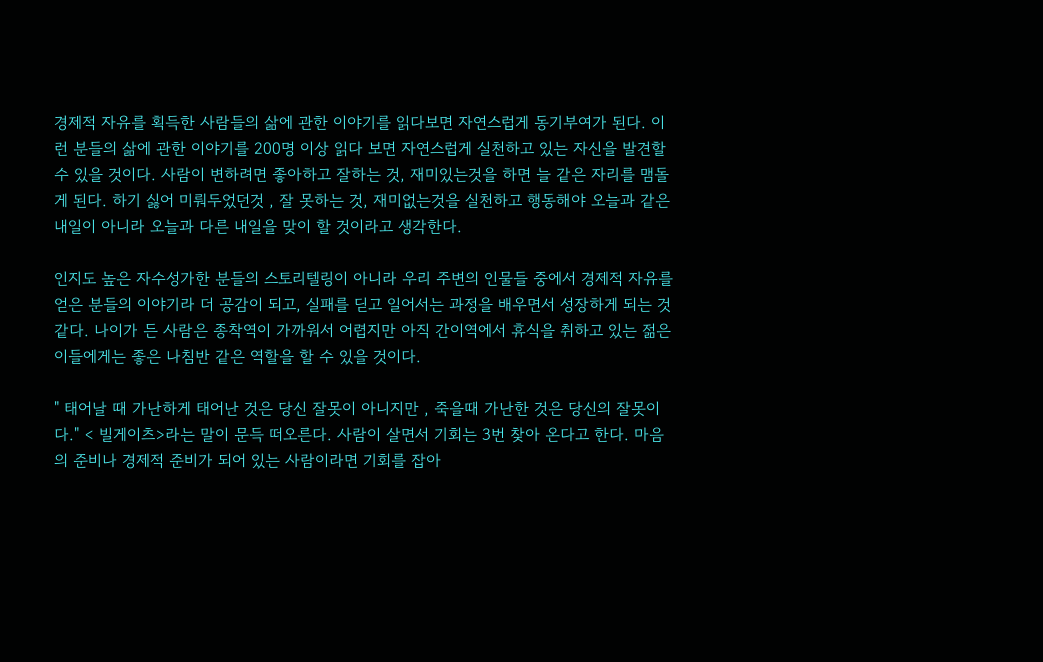경제적 자유를 획득한 사람들의 삶에 관한 이야기를 읽다보면 자연스럽게 동기부여가 된다. 이런 분들의 삶에 관한 이야기를 200명 이상 읽다 보면 자연스럽게 실천하고 있는 자신을 발견할 수 있을 것이다. 사람이 변하려면 좋아하고 잘하는 것, 재미있는것을 하면 늘 같은 자리를 맴돌게 된다. 하기 싫어 미뤄두었던것 , 잘 못하는 것, 재미없는것을 실천하고 행동해야 오늘과 같은 내일이 아니라 오늘과 다른 내일을 맞이 할 것이라고 생각한다.

인지도 높은 자수성가한 분들의 스토리텔링이 아니라 우리 주변의 인물들 중에서 경제적 자유를 얻은 분들의 이야기라 더 공감이 되고, 실패를 딛고 일어서는 과정을 배우면서 성장하게 되는 것 같다. 나이가 든 사람은 종착역이 가까워서 어렵지만 아직 간이역에서 휴식을 취하고 있는 젊은이들에게는 좋은 나침반 같은 역할을 할 수 있을 것이다.

" 태어날 때 가난하게 태어난 것은 당신 잘못이 아니지만 , 죽을때 가난한 것은 당신의 잘못이다." < 빌게이츠>라는 말이 문득 떠오른다. 사람이 살면서 기회는 3번 찾아 온다고 한다. 마음의 준비나 경제적 준비가 되어 있는 사람이라면 기회를 잡아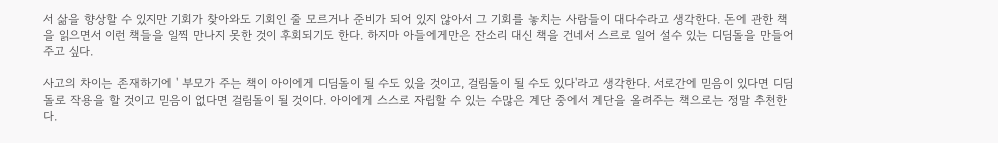서 삶을 향상할 수 있지만 기회가 찾아와도 기회인 줄 모르거나 준비가 되어 있지 않아서 그 기회를 놓치는 사람들이 대다수라고 생각한다. 돈에 관한 책을 읽으면서 이런 책들을 일찍 만나지 못한 것이 후회되기도 한다. 하지마 아들에게만은 잔소리 대신 책을 건네서 스르로 일어 설수 있는 디딤돌을 만들어 주고 싶다.

사고의 차이는 존재하기에 ' 부모가 주는 책이 아이에게 디딤돌이 될 수도 있을 것이고, 걸림돌이 될 수도 있다'라고 생각한다. 서로간에 믿음이 있다면 디딤돌로 작용을 할 것이고 믿음이 없다면 걸림돌이 될 것이다. 아이에게 스스로 자립할 수 있는 수많은 계단 중에서 계단을 올려주는 책으로는 정말 추천한다.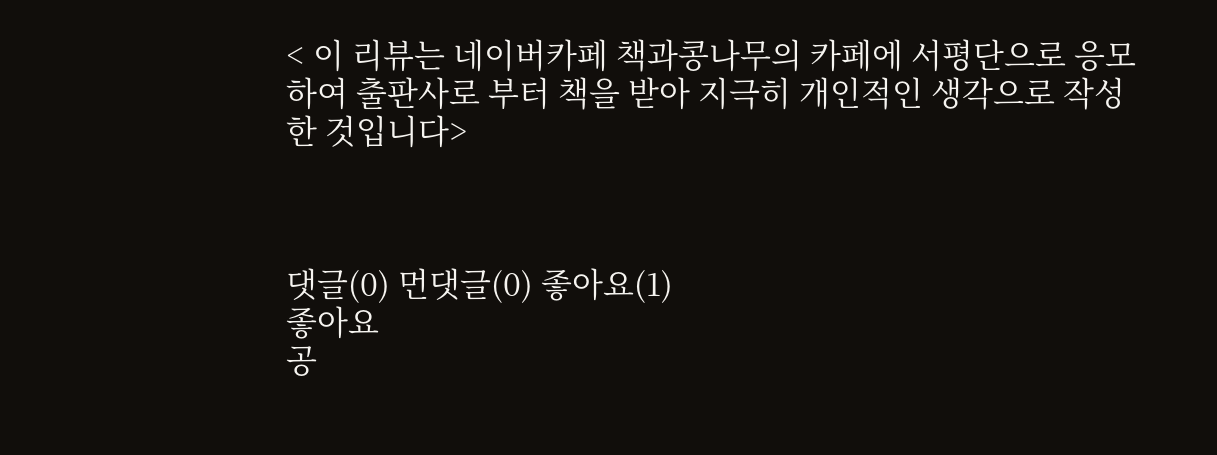< 이 리뷰는 네이버카페 책과콩나무의 카페에 서평단으로 응모하여 출판사로 부터 책을 받아 지극히 개인적인 생각으로 작성한 것입니다>



댓글(0) 먼댓글(0) 좋아요(1)
좋아요
공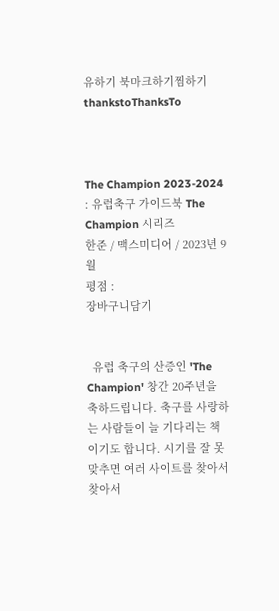유하기 북마크하기찜하기 thankstoThanksTo



The Champion 2023-2024 : 유럽축구 가이드북 The Champion 시리즈
한준 / 맥스미디어 / 2023년 9월
평점 :
장바구니담기


  유럽 축구의 산증인 'The Champion' 창간 20주년을 축하드립니다. 축구를 사랑하는 사람들이 늘 기다리는 책이기도 합니다. 시기를 잘 못맞추면 여러 사이트를 찾아서 찾아서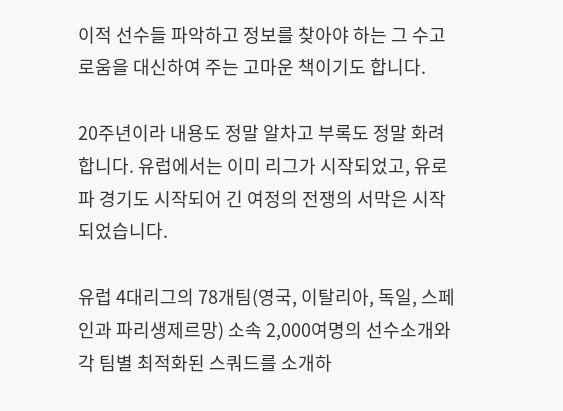이적 선수들 파악하고 정보를 찾아야 하는 그 수고로움을 대신하여 주는 고마운 책이기도 합니다.

20주년이라 내용도 정말 알차고 부록도 정말 화려합니다. 유럽에서는 이미 리그가 시작되었고, 유로파 경기도 시작되어 긴 여정의 전쟁의 서막은 시작되었습니다.

유럽 4대리그의 78개팀(영국, 이탈리아, 독일, 스페인과 파리생제르망) 소속 2,000여명의 선수소개와 각 팀별 최적화된 스쿼드를 소개하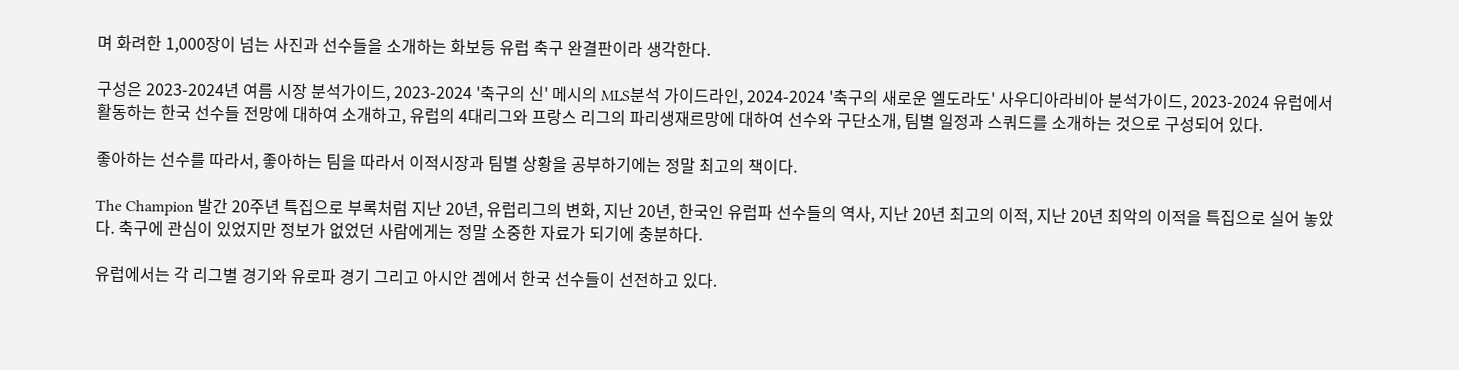며 화려한 1,000장이 넘는 사진과 선수들을 소개하는 화보등 유럽 축구 완결판이라 생각한다.

구성은 2023-2024년 여름 시장 분석가이드, 2023-2024 '축구의 신' 메시의 MLS분석 가이드라인, 2024-2024 '축구의 새로운 엘도라도' 사우디아라비아 분석가이드, 2023-2024 유럽에서 활동하는 한국 선수들 전망에 대하여 소개하고, 유럽의 4대리그와 프랑스 리그의 파리생재르망에 대하여 선수와 구단소개, 팀별 일정과 스쿼드를 소개하는 것으로 구성되어 있다.

좋아하는 선수를 따라서, 좋아하는 팀을 따라서 이적시장과 팀별 상황을 공부하기에는 정말 최고의 책이다.

The Champion 발간 20주년 특집으로 부록처럼 지난 20년, 유럽리그의 변화, 지난 20년, 한국인 유럽파 선수들의 역사, 지난 20년 최고의 이적, 지난 20년 최악의 이적을 특집으로 실어 놓았다. 축구에 관심이 있었지만 정보가 없었던 사람에게는 정말 소중한 자료가 되기에 충분하다.

유럽에서는 각 리그별 경기와 유로파 경기 그리고 아시안 겜에서 한국 선수들이 선전하고 있다.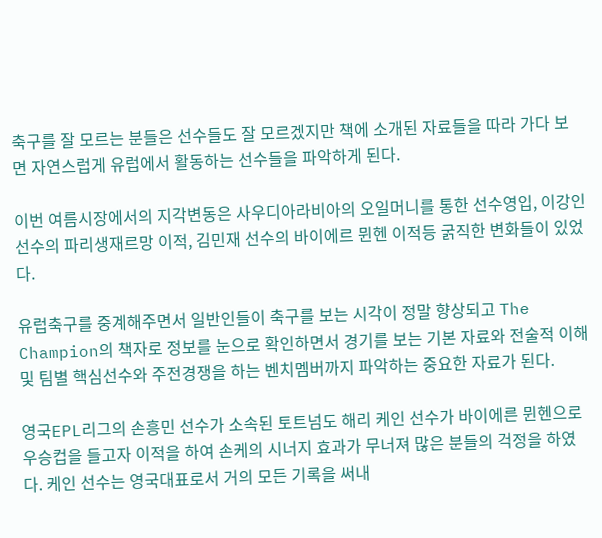축구를 잘 모르는 분들은 선수들도 잘 모르겠지만 책에 소개된 자료들을 따라 가다 보면 자연스럽게 유럽에서 활동하는 선수들을 파악하게 된다.

이번 여름시장에서의 지각변동은 사우디아라비아의 오일머니를 통한 선수영입, 이강인 선수의 파리생재르망 이적, 김민재 선수의 바이에르 뮌헨 이적등 굵직한 변화들이 있었다.

유럽축구를 중계해주면서 일반인들이 축구를 보는 시각이 정말 향상되고 The Champion의 책자로 정보를 눈으로 확인하면서 경기를 보는 기본 자료와 전술적 이해 및 팀별 핵심선수와 주전경쟁을 하는 벤치멤버까지 파악하는 중요한 자료가 된다.

영국EPL리그의 손흥민 선수가 소속된 토트넘도 해리 케인 선수가 바이에른 뮌헨으로 우승컵을 들고자 이적을 하여 손케의 시너지 효과가 무너져 많은 분들의 걱정을 하였다. 케인 선수는 영국대표로서 거의 모든 기록을 써내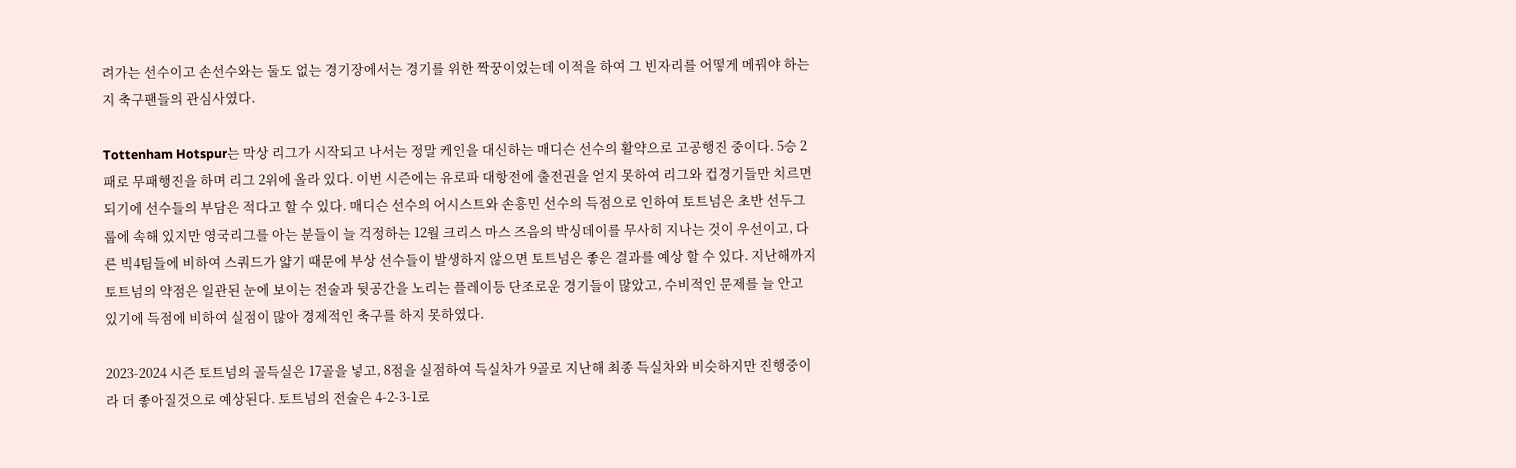려가는 선수이고 손선수와는 둘도 없는 경기장에서는 경기를 위한 짝꿍이었는데 이적을 하여 그 빈자리를 어떻게 메꿔야 하는지 축구팬들의 관심사였다.

Tottenham Hotspur는 막상 리그가 시작되고 나서는 정말 케인을 대신하는 매디슨 선수의 활약으로 고공행진 중이다. 5승 2패로 무패행진을 하며 리그 2위에 올라 있다. 이번 시즌에는 유로파 대항전에 출전권을 얻지 못하여 리그와 컵경기들만 치르면 되기에 선수들의 부담은 적다고 할 수 있다. 매디슨 선수의 어시스트와 손흥민 선수의 득점으로 인하여 토트넘은 초반 선두그룹에 속해 있지만 영국리그를 아는 분들이 늘 걱정하는 12월 크리스 마스 즈음의 박싱데이를 무사히 지나는 것이 우선이고, 다른 빅4팀들에 비하여 스쿼드가 얇기 때문에 부상 선수들이 발생하지 않으면 토트넘은 좋은 결과를 예상 할 수 있다. 지난해까지 토트넘의 약점은 일관된 눈에 보이는 전술과 뒷공간을 노리는 플레이등 단조로운 경기들이 많았고, 수비적인 문제를 늘 안고 있기에 득점에 비하여 실점이 많아 경제적인 축구를 하지 못하였다.

2023-2024 시즌 토트넘의 골득실은 17골을 넣고, 8점을 실점하여 득실차가 9골로 지난해 최종 득실차와 비슷하지만 진행중이라 더 좋아질것으로 예상된다. 토트넘의 전술은 4-2-3-1로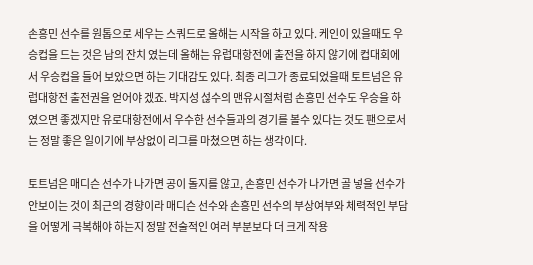손흥민 선수를 원톱으로 세우는 스쿼드로 올해는 시작을 하고 있다. 케인이 있을때도 우승컵을 드는 것은 남의 잔치 였는데 올해는 유럽대항전에 출전을 하지 않기에 컵대회에서 우승컵을 들어 보았으면 하는 기대감도 있다. 최종 리그가 종료되었을때 토트넘은 유럽대항전 출전권을 얻어야 겠죠. 박지성 섢수의 맨유시절처럼 손흥민 선수도 우승을 하였으면 좋겠지만 유로대항전에서 우수한 선수들과의 경기를 볼수 있다는 것도 팬으로서는 정말 좋은 일이기에 부상없이 리그를 마쳤으면 하는 생각이다.

토트넘은 매디슨 선수가 나가면 공이 돌지를 않고, 손흥민 선수가 나가면 골 넣을 선수가 안보이는 것이 최근의 경향이라 매디슨 선수와 손흥민 선수의 부상여부와 체력적인 부담을 어떻게 극복해야 하는지 정말 전술적인 여러 부분보다 더 크게 작용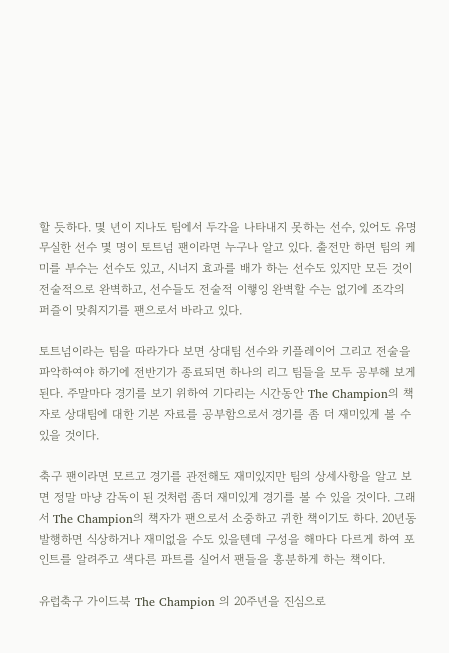할 듯하다. 몇 년이 지나도 팀에서 두각을 나타내지 못하는 선수, 있어도 유명무실한 선수 몇 명이 토트넘 팬이라면 누구나 알고 있다. 출전만 하면 팀의 케미를 부수는 선수도 있고, 시너지 효과를 배가 하는 선수도 있지만 모든 것이 전술적으로 완벽하고, 선수들도 전술적 이햏잉 완벽할 수는 없기에 조각의 퍼즐이 맞춰지기를 팬으로서 바라고 있다.

토트넘이라는 팀을 따라가다 보면 상대팀 선수와 키플레이어 그리고 전술을 파악하여야 하기에 전반기가 종료되면 하나의 리그 팀들을 모두 공부해 보게 된다. 주말마다 경기를 보기 위하여 기다리는 시간동안 The Champion의 책자로 상대팀에 대한 기본 자료를 공부함으로서 경기를 좀 더 재미있게 볼 수 있을 것이다.

축구 팬이라면 모르고 경기를 관전해도 재미있지만 팀의 상세사항을 알고 보면 정말 마냥 감독이 된 것처럼 좀더 재미있게 경기를 볼 수 있을 것이다. 그래서 The Champion의 책자가 팬으로서 소중하고 귀한 책이기도 하다. 20년동 발행하면 식상하거나 재미없을 수도 있을텐데 구성을 해마다 다르게 하여 포인트를 알려주고 색다른 파트를 실어서 팬들을 흥분하게 하는 책이다.

유럽축구 가이드북 The Champion 의 20주년을 진심으로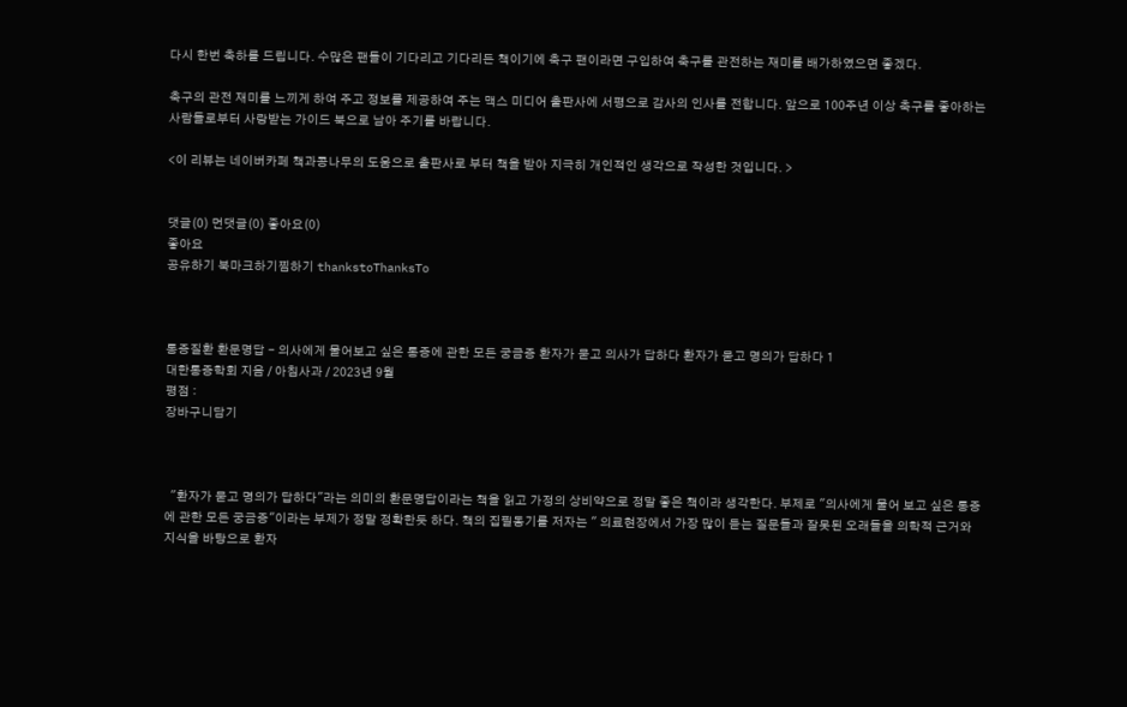다시 한번 축하를 드립니다. 수많은 팬들이 기다리고 기다리든 책이기에 축구 팬이라면 구입하여 축구를 관전하는 재미를 배가하였으면 좋겠다.

축구의 관전 재미를 느끼게 하여 주고 정보를 제공하여 주는 맥스 미디어 출판사에 서평으로 감사의 인사를 전합니다. 앞으로 100주년 이상 축구를 좋아하는 사람들로부터 사랑받는 가이드 북으로 남아 주기를 바랍니다.

<이 리뷰는 네이버카페 책과콩나무의 도움으로 출판사로 부터 책을 받아 지극히 개인적인 생각으로 작성한 것입니다. >


댓글(0) 먼댓글(0) 좋아요(0)
좋아요
공유하기 북마크하기찜하기 thankstoThanksTo



통증질환 환문명답 - 의사에게 물어보고 싶은 통증에 관한 모든 궁금증 환자가 묻고 의사가 답하다 환자가 묻고 명의가 답하다 1
대한통증학회 지음 / 아침사과 / 2023년 9월
평점 :
장바구니담기



  "환자가 묻고 명의가 답하다"라는 의미의 환문명답이라는 책을 읽고 가정의 상비약으로 정말 좋은 책이라 생각한다. 부제로 "의사에게 물어 보고 싶은 통증에 관한 모든 궁금증"이라는 부제가 정말 정확한듯 하다. 책의 집필동기를 저자는 " 의료현장에서 가장 많이 듣는 질문들과 잘못된 오래들을 의학적 근거와 지식을 바탕으로 환자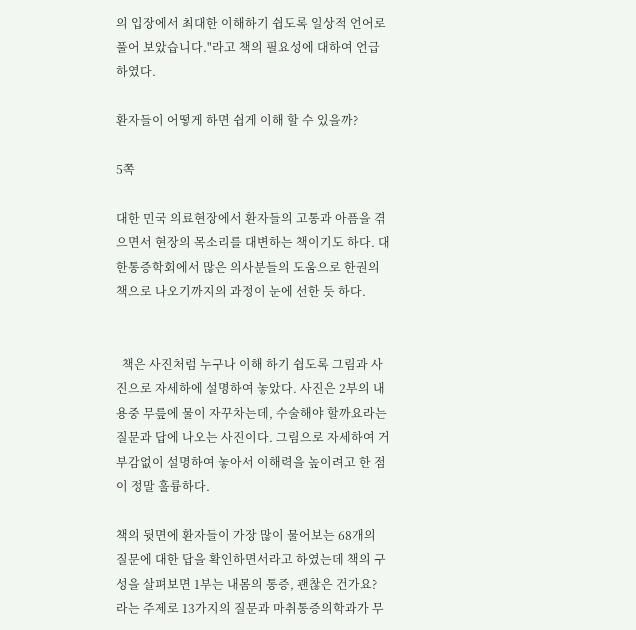의 입장에서 최대한 이해하기 쉽도록 일상적 언어로 풀어 보았습니다."라고 책의 필요성에 대하여 언급하였다.

환자들이 어떻게 하면 쉽게 이해 할 수 있을까?

5쪽

대한 민국 의료현장에서 환자들의 고통과 아픔을 겪으면서 현장의 목소리를 대변하는 책이기도 하다. 대한통증학회에서 많은 의사분들의 도움으로 한권의 책으로 나오기까지의 과정이 눈에 선한 듯 하다.


  책은 사진처럼 누구나 이해 하기 쉽도록 그림과 사진으로 자세하에 설명하여 놓았다. 사진은 2부의 내용중 무릎에 물이 자꾸차는데, 수술해야 할까요라는 질문과 답에 나오는 사진이다. 그림으로 자세하여 거부감없이 설명하여 놓아서 이해력을 높이려고 한 점이 정말 훌륭하다.

책의 뒷면에 환자들이 가장 많이 물어보는 68개의 질문에 대한 답을 확인하면서라고 하였는데 책의 구성을 살펴보면 1부는 내몸의 통증, 괜찮은 건가요? 라는 주제로 13가지의 질문과 마취통증의학과가 무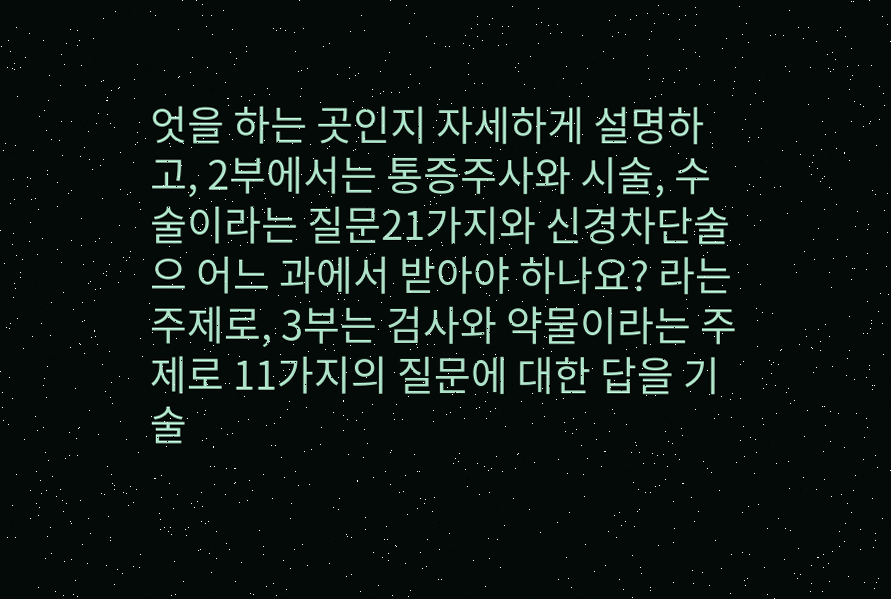엇을 하는 곳인지 자세하게 설명하고, 2부에서는 통증주사와 시술, 수술이라는 질문21가지와 신경차단술으 어느 과에서 받아야 하나요? 라는 주제로, 3부는 검사와 약물이라는 주제로 11가지의 질문에 대한 답을 기술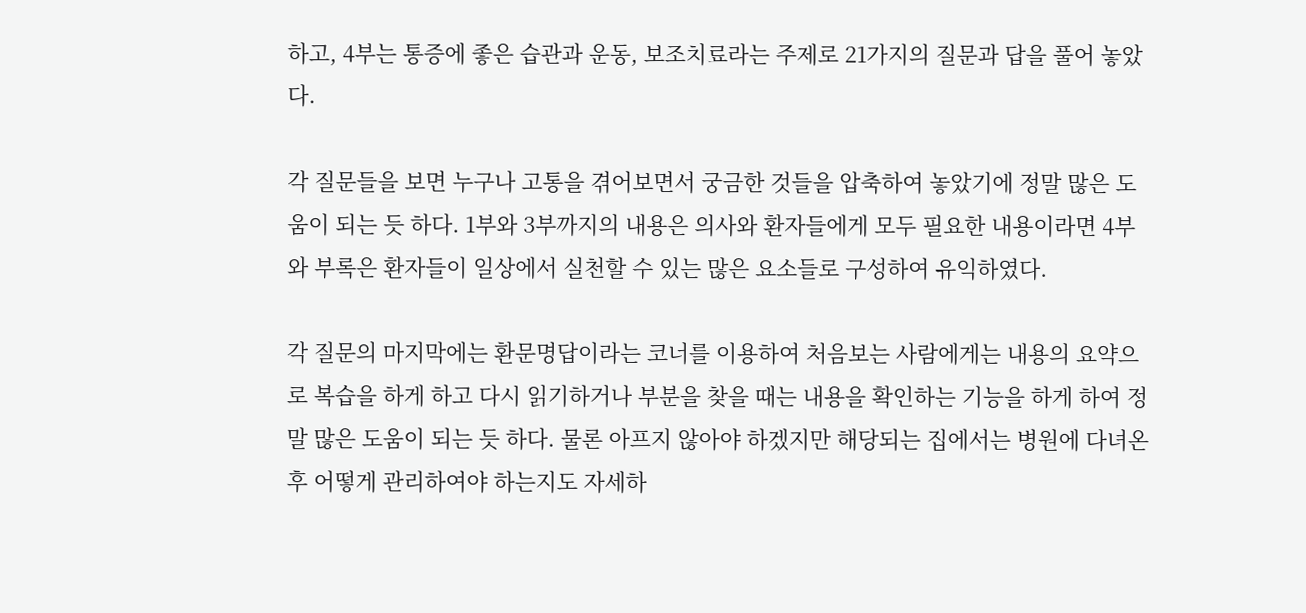하고, 4부는 통증에 좋은 습관과 운동, 보조치료라는 주제로 21가지의 질문과 답을 풀어 놓았다.

각 질문들을 보면 누구나 고통을 겪어보면서 궁금한 것들을 압축하여 놓았기에 정말 많은 도움이 되는 듯 하다. 1부와 3부까지의 내용은 의사와 환자들에게 모두 필요한 내용이라면 4부와 부록은 환자들이 일상에서 실천할 수 있는 많은 요소들로 구성하여 유익하였다.

각 질문의 마지막에는 환문명답이라는 코너를 이용하여 처음보는 사람에게는 내용의 요약으로 복습을 하게 하고 다시 읽기하거나 부분을 찾을 때는 내용을 확인하는 기능을 하게 하여 정말 많은 도움이 되는 듯 하다. 물론 아프지 않아야 하겠지만 해당되는 집에서는 병원에 다녀온 후 어떻게 관리하여야 하는지도 자세하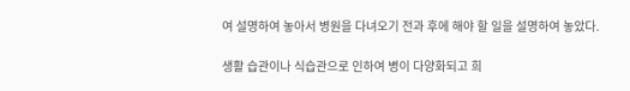여 설명하여 놓아서 병원을 다녀오기 전과 후에 해야 할 일을 설명하여 놓았다.

생활 습관이나 식습관으로 인하여 병이 다양화되고 희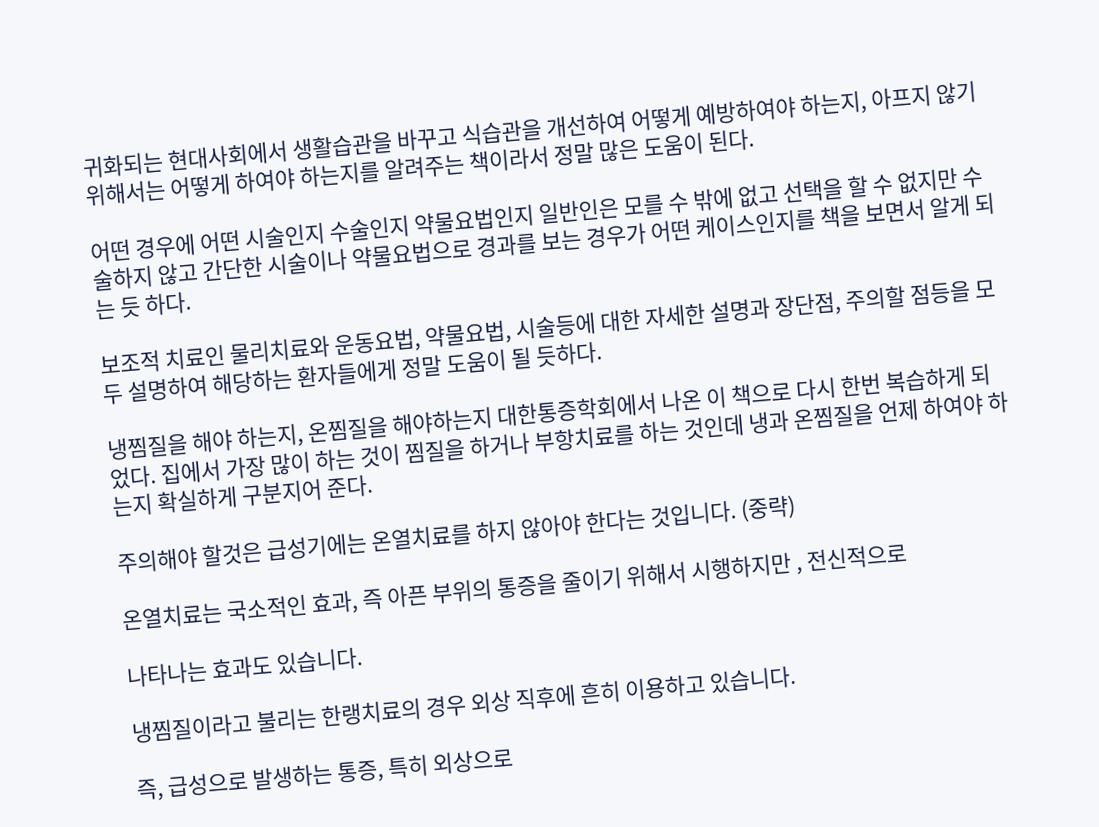귀화되는 현대사회에서 생활습관을 바꾸고 식습관을 개선하여 어떻게 예방하여야 하는지, 아프지 않기위해서는 어떻게 하여야 하는지를 알려주는 책이라서 정말 많은 도움이 된다.

어떤 경우에 어떤 시술인지 수술인지 약물요법인지 일반인은 모를 수 밖에 없고 선택을 할 수 없지만 수술하지 않고 간단한 시술이나 약물요법으로 경과를 보는 경우가 어떤 케이스인지를 책을 보면서 알게 되는 듯 하다.

보조적 치료인 물리치료와 운동요법, 약물요법, 시술등에 대한 자세한 설명과 장단점, 주의할 점등을 모두 설명하여 해당하는 환자들에게 정말 도움이 될 듯하다.

냉찜질을 해야 하는지, 온찜질을 해야하는지 대한통증학회에서 나온 이 책으로 다시 한번 복습하게 되었다. 집에서 가장 많이 하는 것이 찜질을 하거나 부항치료를 하는 것인데 냉과 온찜질을 언제 하여야 하는지 확실하게 구분지어 준다.

주의해야 할것은 급성기에는 온열치료를 하지 않아야 한다는 것입니다. (중략)

온열치료는 국소적인 효과, 즉 아픈 부위의 통증을 줄이기 위해서 시행하지만 , 전신적으로

나타나는 효과도 있습니다.

냉찜질이라고 불리는 한랭치료의 경우 외상 직후에 흔히 이용하고 있습니다.

즉, 급성으로 발생하는 통증, 특히 외상으로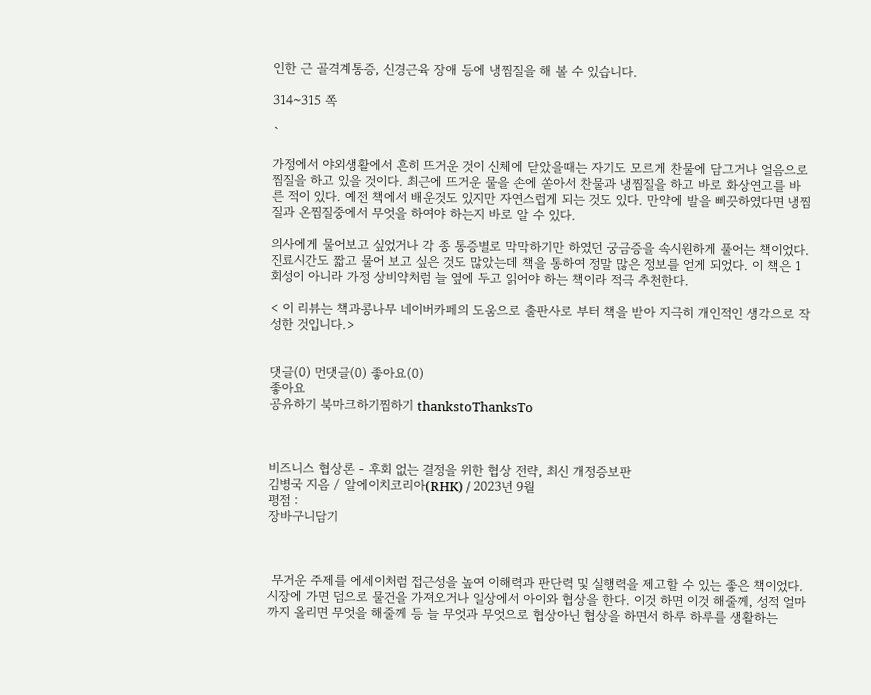인한 근 골격계통증, 신경근육 장애 등에 냉찜질을 해 볼 수 있습니다.

314~315 쪽

`

가정에서 야외생활에서 흔히 뜨거운 것이 신체에 닫았을때는 자기도 모르게 찬물에 담그거나 얼음으로 찜질을 하고 있을 것이다. 최근에 뜨거운 물을 손에 쏟아서 찬물과 냉찜질을 하고 바로 화상연고를 바른 적이 있다. 예전 책에서 배운것도 있지만 자연스럽게 되는 것도 있다. 만약에 발을 삐끗하였다면 냉찜질과 온찜질중에서 무엇을 하여야 하는지 바로 알 수 있다.

의사에게 물어보고 싶었거나 각 종 통증별로 막막하기만 하였던 궁금증을 속시원하게 풀어는 책이었다. 진료시간도 짧고 물어 보고 싶은 것도 많았는데 책을 통하여 정말 많은 정보를 얻게 되었다. 이 책은 1회성이 아니라 가정 상비약처럼 늘 옆에 두고 읽어야 하는 책이라 적극 추천한다.

< 이 리뷰는 책과콩나무 네이버카페의 도움으로 출판사로 부터 책을 받아 지극히 개인적인 생각으로 작성한 것입니다.>


댓글(0) 먼댓글(0) 좋아요(0)
좋아요
공유하기 북마크하기찜하기 thankstoThanksTo



비즈니스 협상론 - 후회 없는 결정을 위한 협상 전략, 최신 개정증보판
김병국 지음 / 알에이치코리아(RHK) / 2023년 9월
평점 :
장바구니담기



 무거운 주제를 에세이처럼 접근성을 높여 이해력과 판단력 및 실행력을 제고할 수 있는 좋은 책이었다. 시장에 가면 덤으로 물건을 가져오거나 일상에서 아이와 협상을 한다. 이것 하면 이것 해줄께, 성적 얼마까지 올리면 무엇을 해줄께 등 늘 무엇과 무엇으로 협상아닌 협상을 하면서 하루 하루를 생활하는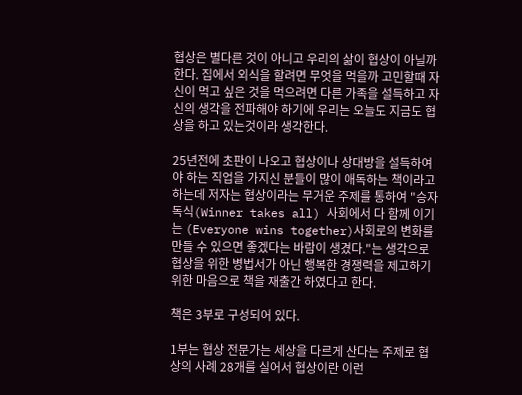협상은 별다른 것이 아니고 우리의 삶이 협상이 아닐까 한다. 집에서 외식을 할려면 무엇을 먹을까 고민할때 자신이 먹고 싶은 것을 먹으려면 다른 가족을 설득하고 자신의 생각을 전파해야 하기에 우리는 오늘도 지금도 협상을 하고 있는것이라 생각한다.

25년전에 초판이 나오고 협상이나 상대방을 설득하여야 하는 직업을 가지신 분들이 많이 애독하는 책이라고 하는데 저자는 협상이라는 무거운 주제를 통하여 "승자독식(Winner takes all) 사회에서 다 함께 이기는 (Everyone wins together)사회로의 변화를 만들 수 있으면 좋겠다는 바람이 생겼다."는 생각으로 협상을 위한 병법서가 아닌 행복한 경쟁력을 제고하기 위한 마음으로 책을 재출간 하였다고 한다.

책은 3부로 구성되어 있다.

1부는 협상 전문가는 세상을 다르게 산다는 주제로 협상의 사례 28개를 실어서 협상이란 이런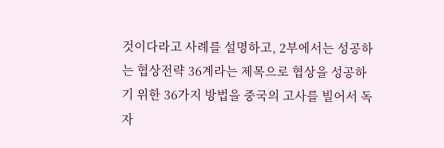것이다라고 사례를 설명하고, 2부에서는 성공하는 협상전략 36계라는 제목으로 협상을 성공하기 위한 36가지 방법을 중국의 고사를 빌어서 독자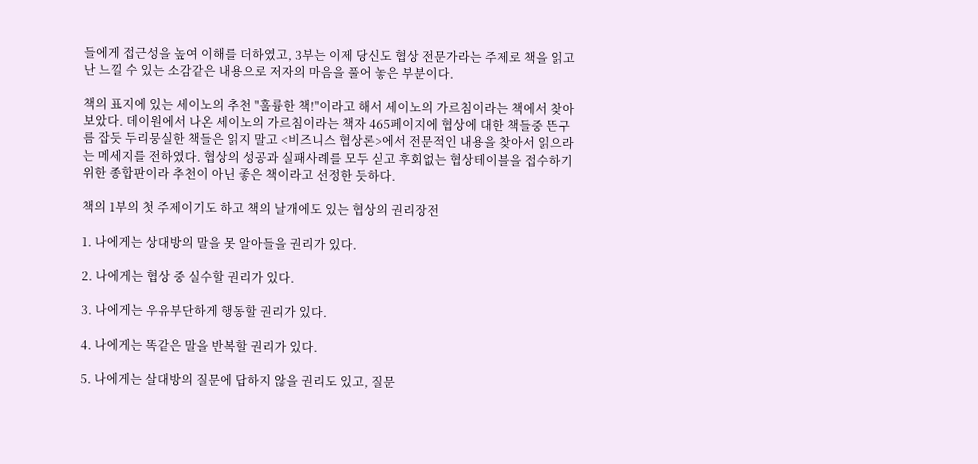들에게 접근성을 높여 이해를 더하였고, 3부는 이제 당신도 협상 전문가라는 주제로 책을 읽고 난 느낄 수 있는 소감같은 내용으로 저자의 마음을 풀어 놓은 부분이다.

책의 표지에 있는 세이노의 추천 "훌륭한 책!"이라고 해서 세이노의 가르침이라는 책에서 찾아 보았다. 데이원에서 나온 세이노의 가르침이라는 책자 465페이지에 협상에 대한 책들중 뜬구름 잡듯 두리뭉실한 책들은 읽지 말고 <비즈니스 협상론>에서 전문적인 내용을 찾아서 읽으라는 메세지를 전하였다. 협상의 성공과 실패사례를 모두 싣고 후회없는 협상테이블을 접수하기 위한 종합판이라 추천이 아닌 좋은 책이라고 선정한 듯하다.

책의 1부의 첫 주제이기도 하고 책의 날개에도 있는 협상의 권리장전

1. 나에게는 상대방의 말을 못 알아들을 권리가 있다.

2. 나에게는 협상 중 실수할 권리가 있다.

3. 나에게는 우유부단하게 행동할 권리가 있다.

4. 나에게는 똑같은 말을 반복할 권리가 있다.

5. 나에게는 살대방의 질문에 답하지 않을 권리도 있고, 질문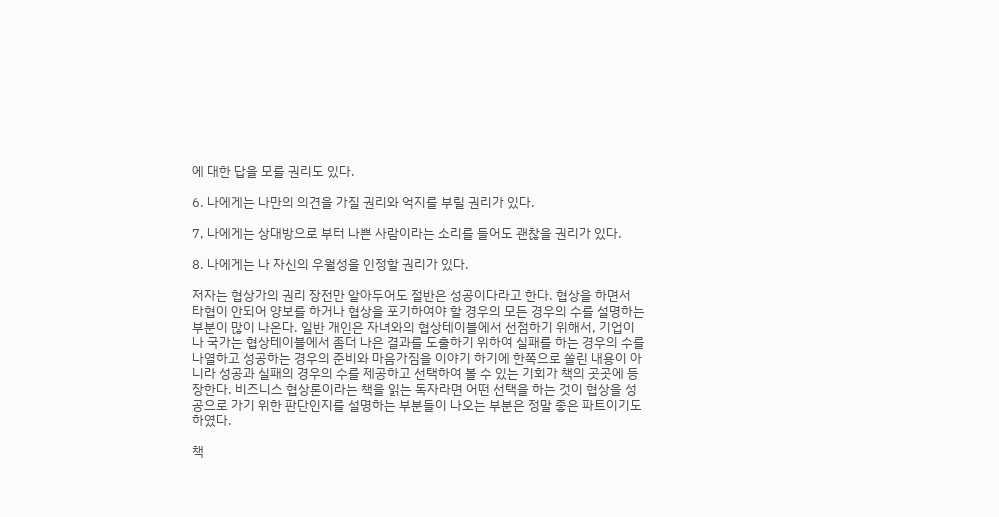에 대한 답을 모를 권리도 있다.

6. 나에게는 나만의 의견을 가질 권리와 억지를 부릴 권리가 있다.

7, 나에게는 상대방으로 부터 나쁜 사람이라는 소리를 들어도 괜찮을 권리가 있다.

8. 나에게는 나 자신의 우월성을 인정할 권리가 있다.

저자는 협상가의 권리 장전만 알아두어도 절반은 성공이다라고 한다. 협상을 하면서 타협이 안되어 양보를 하거나 협상을 포기하여야 할 경우의 모든 경우의 수를 설명하는 부분이 많이 나온다. 일반 개인은 자녀와의 협상테이블에서 선점하기 위해서, 기업이나 국가는 협상테이블에서 좀더 나은 결과를 도출하기 위하여 실패를 하는 경우의 수를 나열하고 성공하는 경우의 준비와 마음가짐을 이야기 하기에 한쪽으로 쏠린 내용이 아니라 성공과 실패의 경우의 수를 제공하고 선택하여 볼 수 있는 기회가 책의 곳곳에 등장한다. 비즈니스 협상론이라는 책을 읽는 독자라면 어떤 선택을 하는 것이 협상을 성공으로 가기 위한 판단인지를 설명하는 부분들이 나오는 부분은 정말 좋은 파트이기도 하였다.

책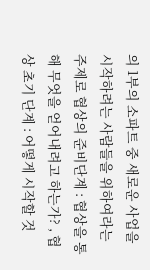의 1부의 소파트 중 새로운 사업을 시작하려는 사람들을 위하여라는 주제로 협상의 준비단계 : 협상을 통해 무엇을 얻어내려고 하는가? , 협상 초기 단계 : 어떻게 시작할 것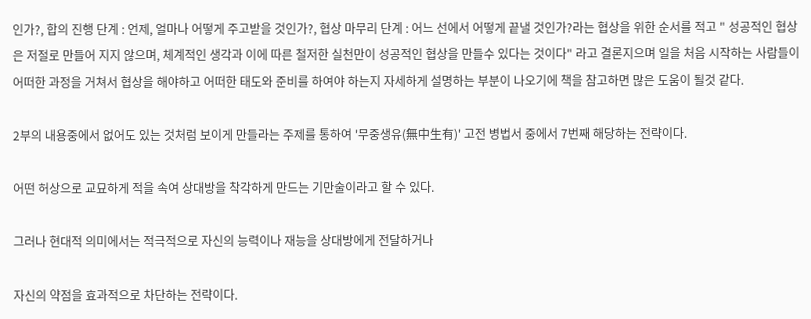인가?, 합의 진행 단계 : 언제, 얼마나 어떻게 주고받을 것인가?, 협상 마무리 단계 : 어느 선에서 어떻게 끝낼 것인가?라는 협상을 위한 순서를 적고 " 성공적인 협상은 저절로 만들어 지지 않으며, 체계적인 생각과 이에 따른 철저한 실천만이 성공적인 협상을 만들수 있다는 것이다" 라고 결론지으며 일을 처음 시작하는 사람들이 어떠한 과정을 거쳐서 협상을 해야하고 어떠한 태도와 준비를 하여야 하는지 자세하게 설명하는 부분이 나오기에 책을 참고하면 많은 도움이 될것 같다.

2부의 내용중에서 없어도 있는 것처럼 보이게 만들라는 주제를 통하여 '무중생유(無中生有)' 고전 병법서 중에서 7번째 해당하는 전략이다.

어떤 허상으로 교묘하게 적을 속여 상대방을 착각하게 만드는 기만술이라고 할 수 있다.

그러나 현대적 의미에서는 적극적으로 자신의 능력이나 재능을 상대방에게 전달하거나

자신의 약점을 효과적으로 차단하는 전략이다.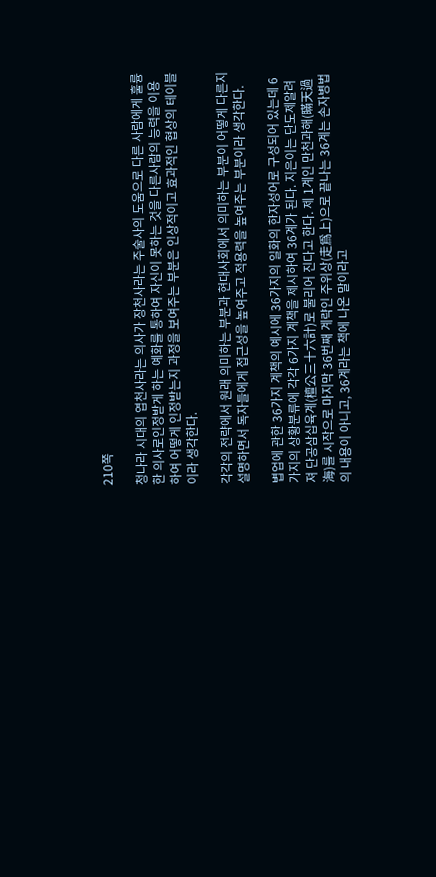210쪽

청나라 시대의 엽천사라는 의사가 장천사라는 주술사의 도움으로 다른 사람에게 훌륭한 의사로인정받게 하는 예화를 통하여 자신이 못하는 것을 다른사람의 능력을 이용하여 어떻게 인정받는지 과정을 보여주는 부분은 인상적이고 효과적인 협상의 테이블이라 생각한다.

각각의 전략에서 원래 의미하는 부분과 현대사회에서 의미하는 부분이 어떻게 다른지 설명하면서 독자들에게 접근성을 높여주고 적용력을 높여주는 부분이라 생각한다.

볍업에 관한 36가지 계책의 예시에 36가지의 일화의 한자성어로 구성되어 있는데 6가지의 상황분류에 각각 6가지 계책을 제시하여 36계가 된다. 지은이는 단도제알려져 단공삼십육계(檀公三十六計)로 불리어 진다고 한다. 제 1계인 만천과해(瞞天過海)를 시작으로 마지막 36번째 계략인 주위상(走爲上)으로 끝나는 36계는 손자병법의 내용이 아니고, 36계라는 책에 나온 말이라고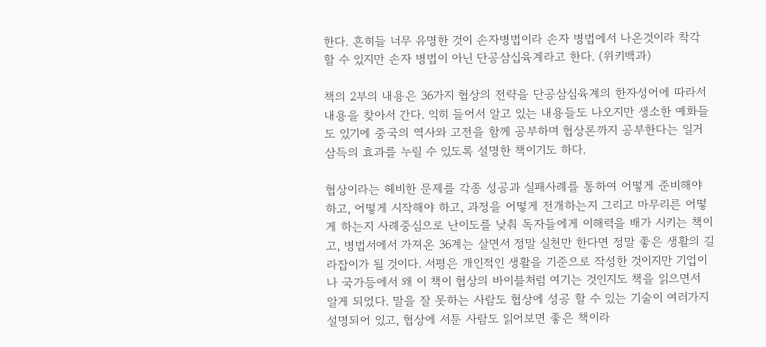한다. 흔히들 너무 유명한 것이 손자병법이라 손자 병법에서 나온것이라 착각 할 수 있지만 손자 병법이 아닌 단공삼십육계라고 한다. (위키백과)

책의 2부의 내용은 36가지 협상의 전략을 단공삼심육계의 한자성어에 따라서 내용을 찾아서 간다. 익히 들어서 알고 있는 내용들도 나오지만 생소한 예화들도 있기에 중국의 역사와 고전을 함께 공부하며 협상론까지 공부한다는 일거 삼득의 효과를 누릴 수 있도록 설명한 책이기도 하다.

협상이라는 헤비한 문제를 각종 성공과 실패사례를 통하여 어떻게 준비해야 하고, 어떻게 시작해야 하고, 과정을 어떻게 전개하는지 그리고 마무리른 어떻게 하는지 사례중심으로 난이도를 낮춰 독자들에게 이해력을 배가 시키는 책이고, 병법서에서 가져온 36계는 살면서 정말 실천만 한다면 정말 좋은 생활의 길라잡이가 될 것이다. 서평은 개인적인 생활을 기준으로 작성한 것이지만 기업이나 국가등에서 왜 이 책이 협상의 바이블처럼 여기는 것인지도 책을 읽으면서 알게 되었다. 말을 잘 못하는 사람도 협상에 성공 할 수 있는 기술이 여러가지 설명되어 있고, 협상에 서툰 사람도 읽어보면 좋은 책이라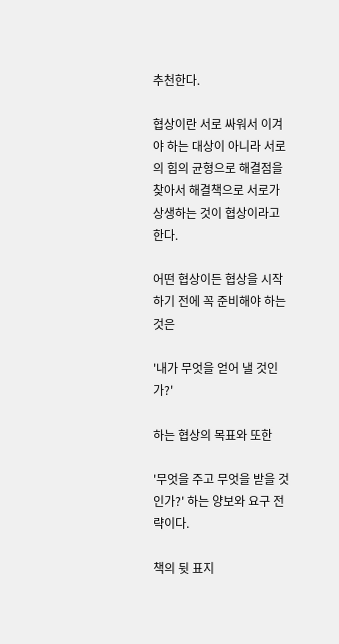추천한다.

협상이란 서로 싸워서 이겨야 하는 대상이 아니라 서로의 힘의 균형으로 해결점을 찾아서 해결책으로 서로가 상생하는 것이 협상이라고 한다.

어떤 협상이든 협상을 시작하기 전에 꼭 준비해야 하는 것은

'내가 무엇을 얻어 낼 것인가?'

하는 협상의 목표와 또한

'무엇을 주고 무엇을 받을 것인가?' 하는 양보와 요구 전략이다.

책의 뒷 표지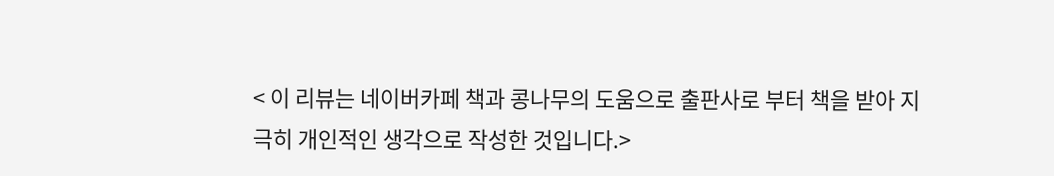< 이 리뷰는 네이버카페 책과 콩나무의 도움으로 출판사로 부터 책을 받아 지극히 개인적인 생각으로 작성한 것입니다.>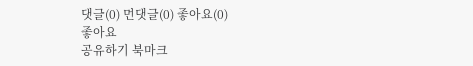댓글(0) 먼댓글(0) 좋아요(0)
좋아요
공유하기 북마크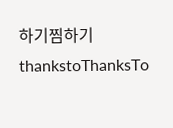하기찜하기 thankstoThanksTo